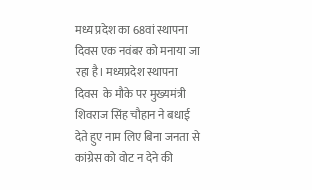मध्य प्रदेश का 68वां स्थापना दिवस एक नवंबर को मनाया जा रहा है। मध्यप्रदेश स्थापना दिवस  के मौके पर मुख्यमंत्री शिवराज सिंह चौहान ने बधाई देते हुए नाम लिए बिना जनता से कांग्रेस को वोट न देने की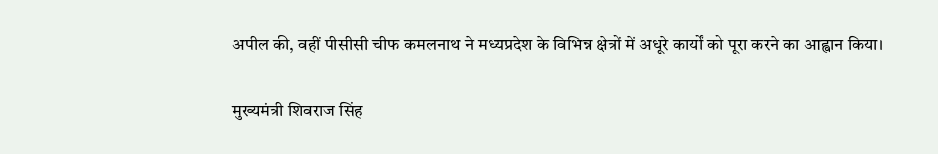अपील की, वहीं पीसीसी चीफ कमलनाथ ने मध्यप्रदेश के विभिन्न क्षेत्रों में अधूरे कार्यों को पूरा करने का आह्वान किया।

मुख्यमंत्री शिवराज सिंह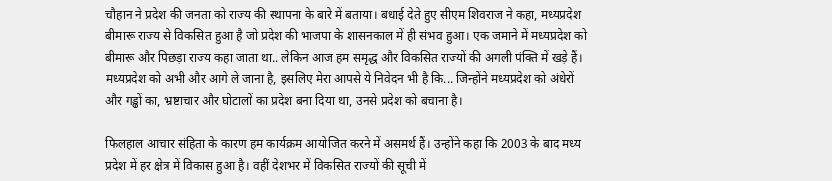चौहान ने प्रदेश की जनता को राज्य की स्थापना के बारे में बताया। बधाई देते हुए सीएम शिवराज ने कहा, मध्यप्रदेश बीमारू राज्य से विकसित हुआ है जो प्रदेश की भाजपा के शासनकाल में ही संभव हुआ। एक जमाने में मध्यप्रदेश को बीमारू और पिछड़ा राज्य कहा जाता था.. लेकिन आज हम समृद्ध और विकसित राज्यों की अगली पंक्ति में खड़े हैं। मध्यप्रदेश को अभी और आगे ले जाना है, इसलिए मेरा आपसे ये निवेदन भी है कि... जिन्होंने मध्यप्रदेश को अंधेरों और गड्ढों का, भ्रष्टाचार और घोटालों का प्रदेश बना दिया था, उनसे प्रदेश को बचाना है।

फिलहाल आचार संहिता के कारण हम कार्यक्रम आयोजित करने में असमर्थ हैं। उन्होंने कहा कि 2003 के बाद मध्य प्रदेश में हर क्षेत्र में विकास हुआ है। वहीं देशभर में विकसित राज्यों की सूची में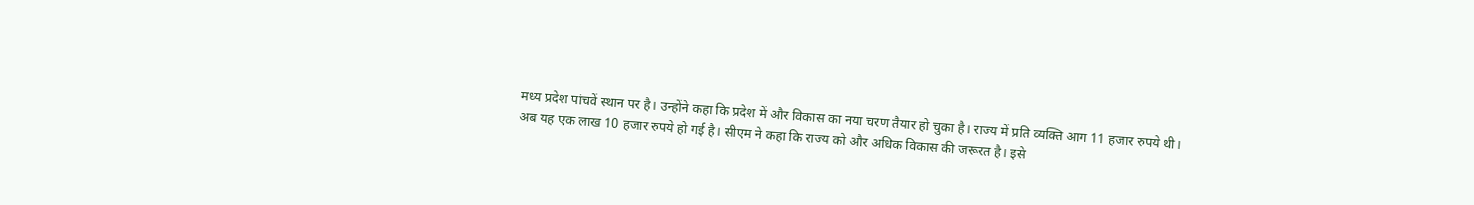मध्य प्रदेश पांचवें स्थान पर है। उन्होंने कहा कि प्रदेश में और विकास का नया चरण तैयार हो चुका है। राज्य में प्रति व्यक्ति आग 11 हजार रुपये थी। अब यह एक लाख 10 हजार रुपये हो गई है। सीएम ने कहा कि राज्य को और अधिक विकास की जरूरत है। इसे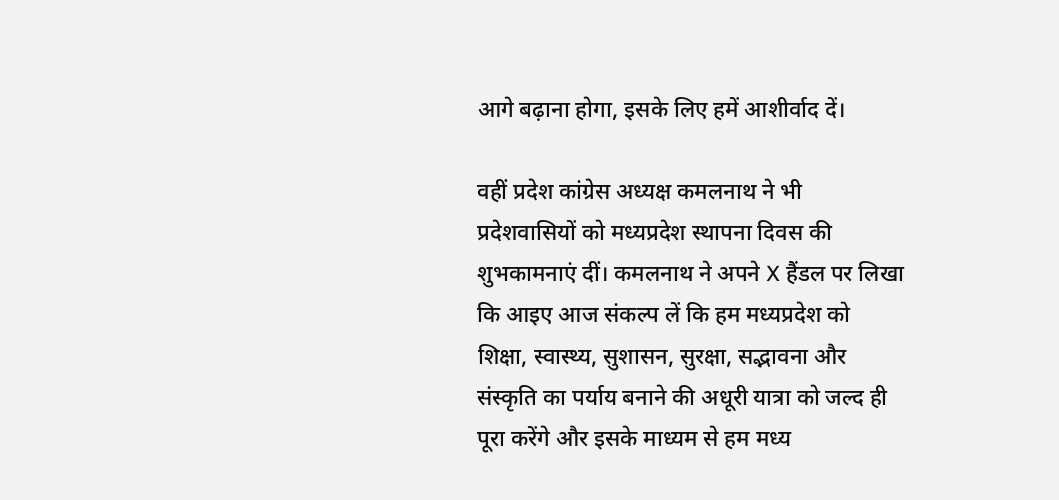आगे बढ़ाना होगा, इसके लिए हमें आशीर्वाद दें।

वहीं प्रदेश कांग्रेस अध्यक्ष कमलनाथ ने भी प्रदेशवासियों को मध्यप्रदेश स्थापना दिवस की शुभकामनाएं दीं। कमलनाथ ने अपने X हैंडल पर लिखा कि आइए आज संकल्प लें कि हम मध्यप्रदेश को शिक्षा, स्वास्थ्य, सुशासन, सुरक्षा, सद्भावना और संस्कृति का पर्याय बनाने की अधूरी यात्रा को जल्द ही पूरा करेंगे और इसके माध्यम से हम मध्य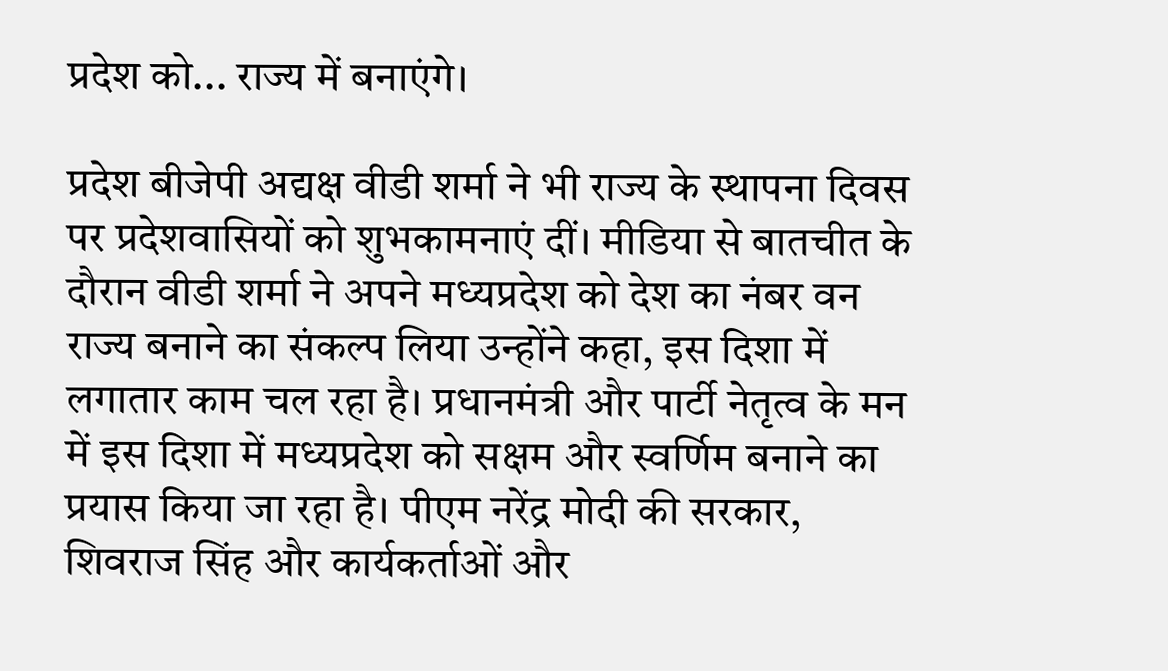प्रदेश को... राज्य में बनाएंगे।

प्रदेश बीजेपी अद्यक्ष वीडी शर्मा ने भी राज्य के स्थापना दिवस पर प्रदेशवासियों को शुभकामनाएं दीं। मीडिया से बातचीत के दौरान वीडी शर्मा ने अपने मध्यप्रदेश को देश का नंबर वन राज्य बनाने का संकल्प लिया उन्होंने कहा, इस दिशा में लगातार काम चल रहा है। प्रधानमंत्री और पार्टी नेतृत्व के मन में इस दिशा में मध्यप्रदेश को सक्षम और स्वर्णिम बनाने का प्रयास किया जा रहा है। पीएम नरेंद्र मोदी की सरकार, शिवराज सिंह और कार्यकर्ताओं और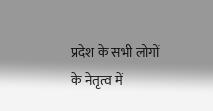प्रदेश के सभी लोगों के नेतृत्व में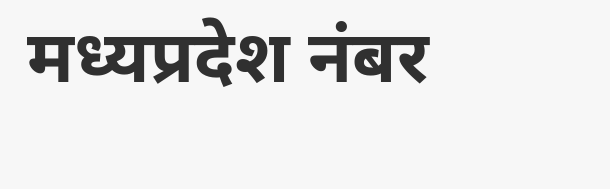मध्यप्रदेश नंबर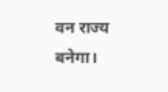वन राज्य बनेगा।